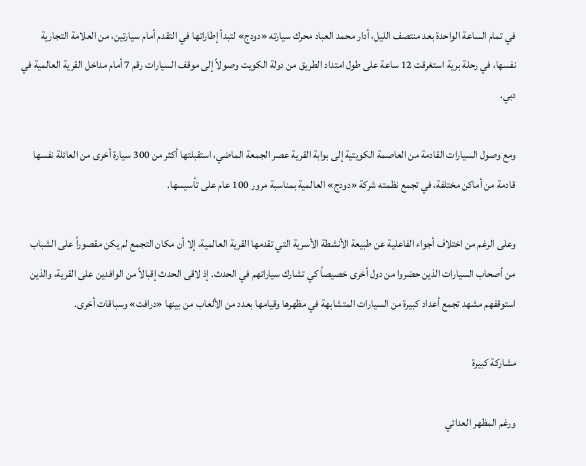في تمام الساعة الواحدة بعد منتصف الليل، أدار محمد العباد محرك سيارته «دودج» لتبدأ إطاراتها في التقدم أمام سيارتين، من العلامة التجارية نفسها، في رحلة برية استغرقت 12 ساعة على طول امتداد الطريق من دولة الكويت وصولاً إلى موقف السيارات رقم 7 أمام مداخل القرية العالمية في دبي.

ومع وصول السيارات القادمة من العاصمة الكويتية إلى بوابة القرية عصر الجمعة الماضي، استقبلتها أكثر من 300 سيارة أخرى من العائلة نفسها قادمة من أماكن مختلفة، في تجمع نظمته شركة «دودج» العالمية بمناسبة مرور 100 عام على تأسيسها.

وعلى الرغم من اختلاف أجواء الفاعلية عن طبيعة الأنشطة الأسرية التي تقدمها القرية العالمية، إلا أن مكان التجمع لم يكن مقصوراً على الشباب من أصحاب السيارات الذين حضروا من دول أخرى خصيصاً كي تشارك سياراتهم في الحدث. إذ لاقى الحدث إقبالاً من الوافدين على القرية، والذين استوقفهم مشهد تجمع أعداد كبيرة من السيارات المتشابهة في مظهرها وقيامها بعدد من الألعاب من بينها «درافت» وسباقات أخرى.

مشاركة كبيرة

ورغم المظهر العدائي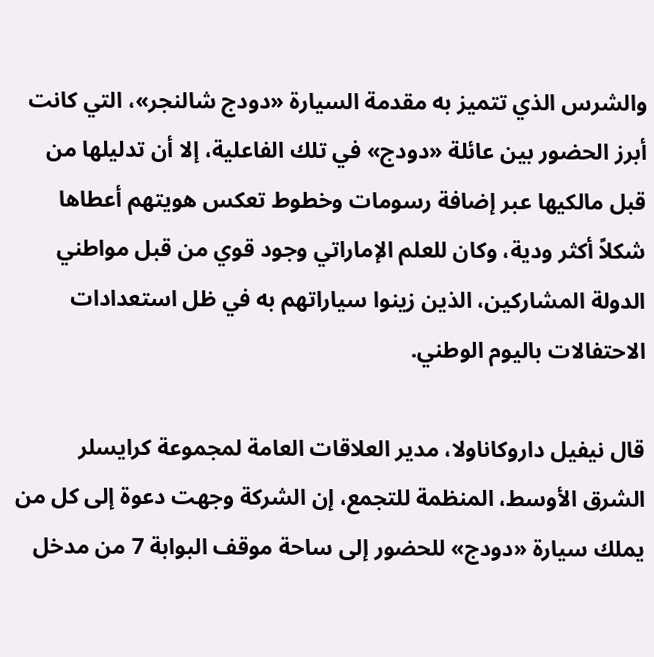والشرس الذي تتميز به مقدمة السيارة «دودج شالنجر»، التي كانت أبرز الحضور بين عائلة «دودج» في تلك الفاعلية، إلا أن تدليلها من قبل مالكيها عبر إضافة رسومات وخطوط تعكس هويتهم أعطاها شكلاً أكثر ودية، وكان للعلم الإماراتي وجود قوي من قبل مواطني الدولة المشاركين، الذين زينوا سياراتهم به في ظل استعدادات الاحتفالات باليوم الوطني.

قال نيفيل داروكاناولا، مدير العلاقات العامة لمجموعة كرايسلر الشرق الأوسط، المنظمة للتجمع، إن الشركة وجهت دعوة إلى كل من يملك سيارة «دودج» للحضور إلى ساحة موقف البوابة 7 من مدخل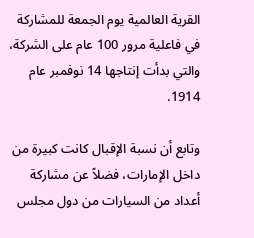القرية العالمية يوم الجمعة للمشاركة في فاعلية مرور 100 عام على الشركة، والتي بدأت إنتاجها 14 نوفمبر عام 1914.

وتابع أن نسبة الإقبال كانت كبيرة من داخل الإمارات، فضلاً عن مشاركة أعداد من السيارات من دول مجلس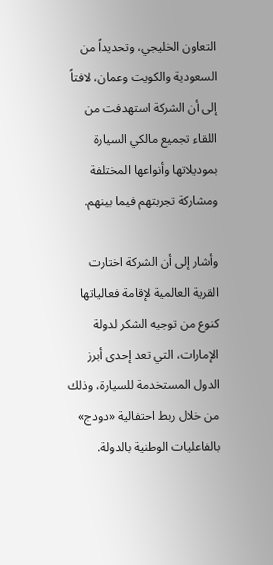التعاون الخليجي، وتحديداً من السعودية والكويت وعمان، لافتاً إلى أن الشركة استهدفت من اللقاء تجميع مالكي السيارة بموديلاتها وأنواعها المختلفة ومشاركة تجربتهم فيما بينهم.

وأشار إلى أن الشركة اختارت القرية العالمية لإقامة فعالياتها كنوع من توجيه الشكر لدولة الإمارات، التي تعد إحدى أبرز الدول المستخدمة للسيارة، وذلك من خلال ربط احتفالية «دودج» بالفاعليات الوطنية بالدولة.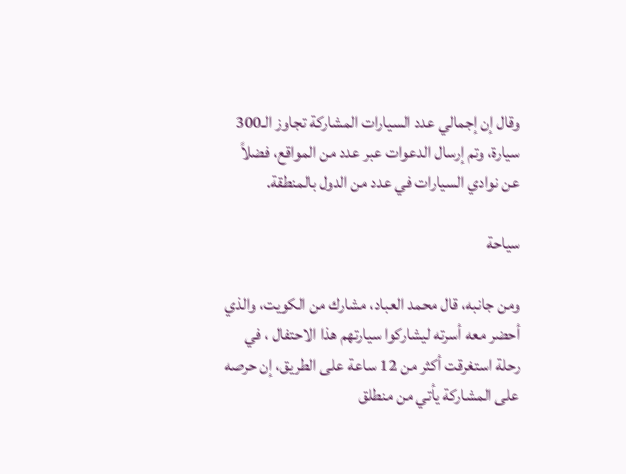وقال إن إجمالي عدد السيارات المشاركة تجاوز الـ300 سيارة، وتم إرسال الدعوات عبر عدد من المواقع، فضلاً عن نوادي السيارات في عدد من الدول بالمنطقة.

سياحة

ومن جانبه، قال محمد العباد، مشارك من الكويت، والذي أحضر معه أسرته ليشاركوا سيارتهم هذا الاحتفال ، في رحلة استغرقت أكثر من 12 ساعة على الطريق، إن حرصه على المشاركة يأتي من منطلق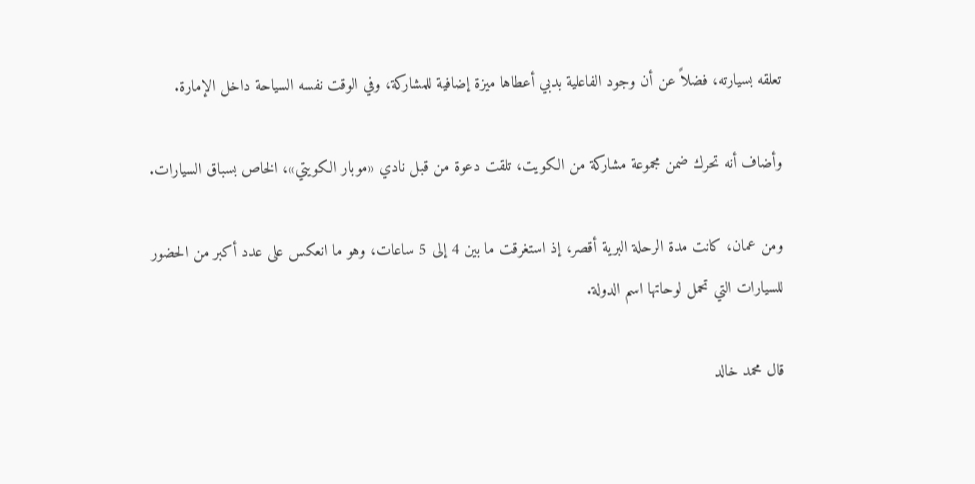تعلقه بسيارته، فضلاً عن أن وجود الفاعلية بدبي أعطاها ميزة إضافية للمشاركة، وفي الوقت نفسه السياحة داخل الإمارة.

وأضاف أنه تحرك ضمن مجموعة مشاركة من الكويت، تلقت دعوة من قبل نادي «موبار الكويتي»، الخاص بسباق السيارات.

ومن عمان، كانت مدة الرحلة البرية أقصر، إذ استغرقت ما بين 4 إلى 5 ساعات، وهو ما انعكس على عدد أكبر من الحضور للسيارات التي تحمل لوحاتها اسم الدولة.

قال محمد خالد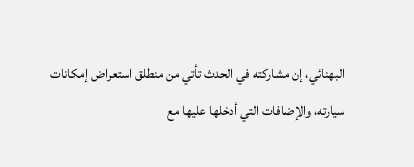البهنائي، إن مشاركته في الحدث تأتي من منطلق استعراض إمكانات سيارته، والإضافات التي أدخلها عليها مع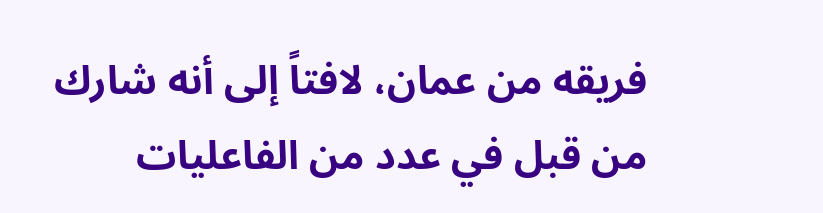فريقه من عمان، لافتاً إلى أنه شارك من قبل في عدد من الفاعليات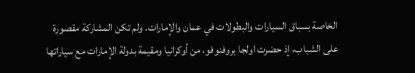الخاصة بسباق السيارات والبطولات في عمان والإمارات. ولم تكن المشاركة مقصورة على الشباب، إذ حضرت اولجا بروفنوفو، من أوكرانيا ومقيمة بدولة الإمارات مع سياراتها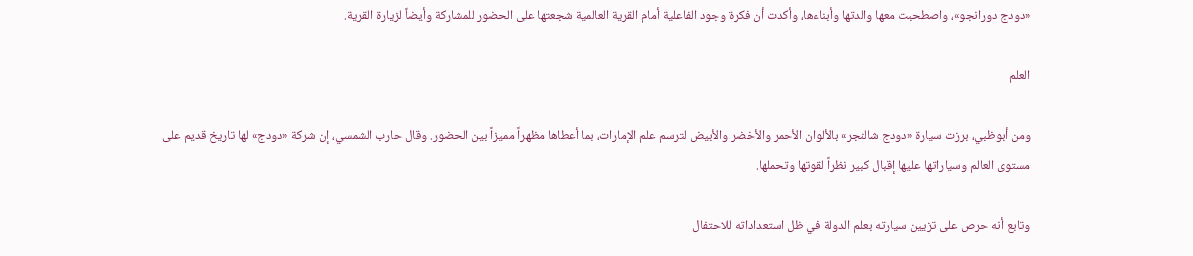«دودج دورانجو»، واصطحبت معها والدتها وأبناءها، وأكدت أن فكرة وجود الفاعلية أمام القرية العالمية شجعتها على الحضور للمشاركة وأيضاً لزيارة القرية.

العلم

ومن أبوظبي، برزت سيارة «دودج شالنجر» بالألوان الأحمر والأخضر والأبيض لترسم علم الإمارات، بما أعطاها مظهراً مميزاً بين الحضور. وقال حارب الشمسي، إن شركة «دودج» لها تاريخ قديم على مستوى العالم وسياراتها عليها إقبال كبير نظراً لقوتها وتحملها.

وتابع أنه حرص على تزيين سيارته بعلم الدولة في ظل استعداداته للاحتفال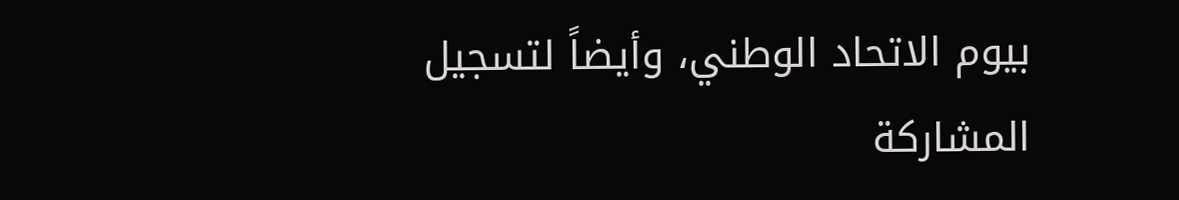بيوم الاتحاد الوطني، وأيضاً لتسجيل المشاركة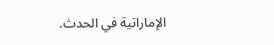الإماراتية في الحدث.